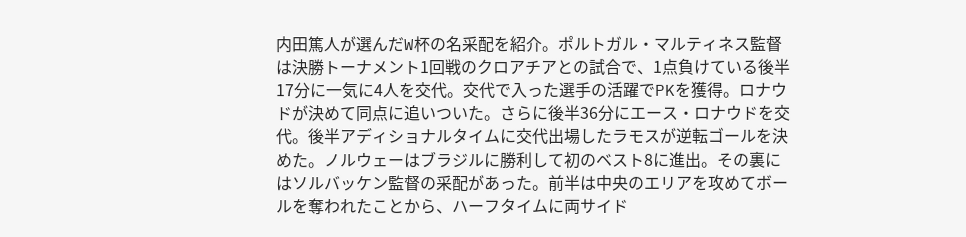内田篤人が選んだW杯の名采配を紹介。ポルトガル・マルティネス監督は決勝トーナメント1回戦のクロアチアとの試合で、1点負けている後半17分に一気に4人を交代。交代で入った選手の活躍でPKを獲得。ロナウドが決めて同点に追いついた。さらに後半36分にエース・ロナウドを交代。後半アディショナルタイムに交代出場したラモスが逆転ゴールを決めた。ノルウェーはブラジルに勝利して初のベスト8に進出。その裏にはソルバッケン監督の采配があった。前半は中央のエリアを攻めてボールを奪われたことから、ハーフタイムに両サイド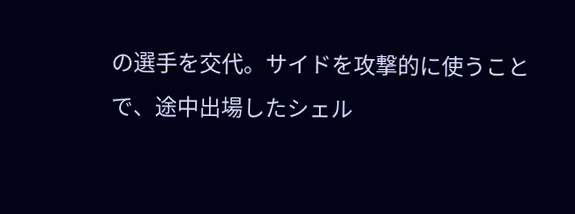の選手を交代。サイドを攻撃的に使うことで、途中出場したシェル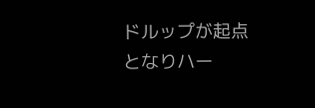ドルップが起点となりハー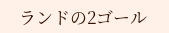ランドの2ゴール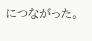につながった。